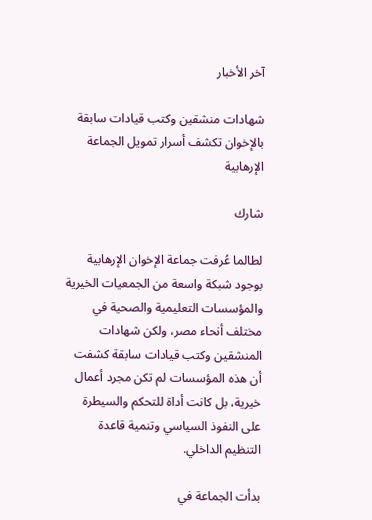آخر الأخبار

شهادات منشقين وكتب قيادات سابقة بالإخوان تكشف أسرار تمويل الجماعة الإرهابية

شارك

لطالما عُرفت جماعة الإخوان الإرهابية بوجود شبكة واسعة من الجمعيات الخيرية والمؤسسات التعليمية والصحية في مختلف أنحاء مصر، ولكن شهادات المنشقين وكتب قيادات سابقة كشفت أن هذه المؤسسات لم تكن مجرد أعمال خيرية، بل كانت أداة للتحكم والسيطرة على النفوذ السياسي وتنمية قاعدة التنظيم الداخلي.

بدأت الجماعة في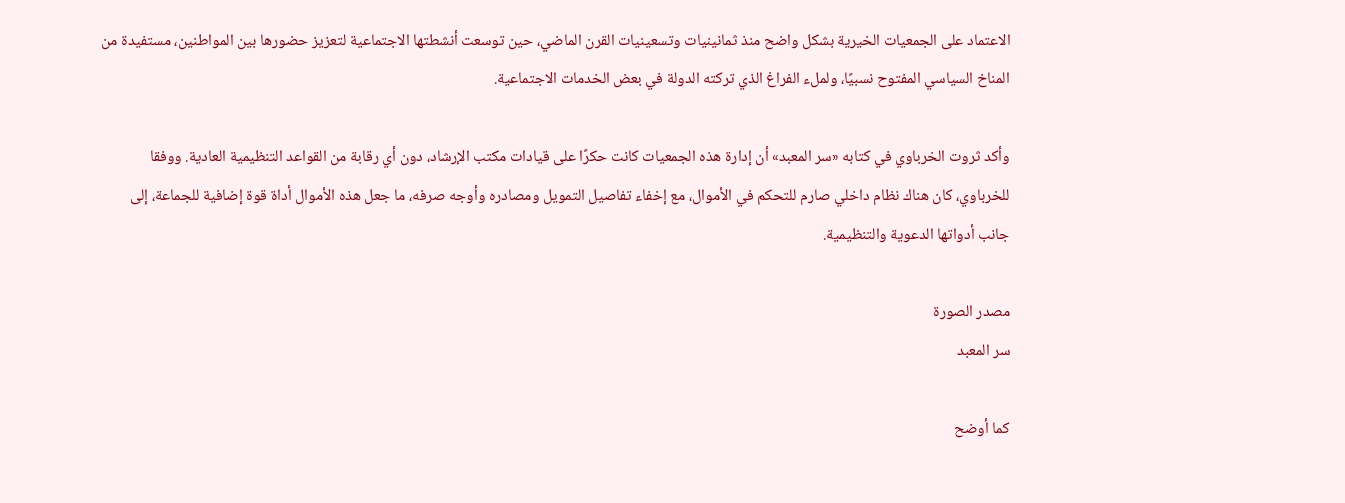الاعتماد على الجمعيات الخيرية بشكل واضح منذ ثمانينيات وتسعينيات القرن الماضي، حين توسعت أنشطتها الاجتماعية لتعزيز حضورها بين المواطنين، مستفيدة من المناخ السياسي المفتوح نسبيًا، ولملء الفراغ الذي تركته الدولة في بعض الخدمات الاجتماعية.

وأكد ثروت الخرباوي في كتابه «سر المعبد» أن إدارة هذه الجمعيات كانت حكرًا على قيادات مكتب الإرشاد، دون أي رقابة من القواعد التنظيمية العادية. ووفقا للخرباوي، كان هناك نظام داخلي صارم للتحكم في الأموال، مع إخفاء تفاصيل التمويل ومصادره وأوجه صرفه، ما جعل هذه الأموال أداة قوة إضافية للجماعة، إلى جانب أدواتها الدعوية والتنظيمية.

مصدر الصورة
سر المعبد

كما أوضح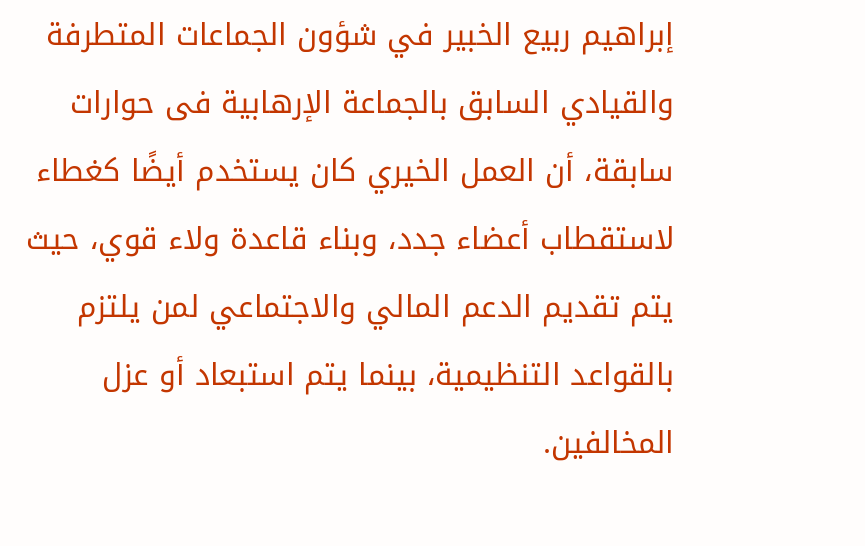إبراهيم ربيع الخبير في شؤون الجماعات المتطرفة والقيادي السابق بالجماعة الإرهابية فى حوارات سابقة، أن العمل الخيري كان يستخدم أيضًا كغطاء لاستقطاب أعضاء جدد، وبناء قاعدة ولاء قوي، حيث يتم تقديم الدعم المالي والاجتماعي لمن يلتزم بالقواعد التنظيمية، بينما يتم استبعاد أو عزل المخالفين.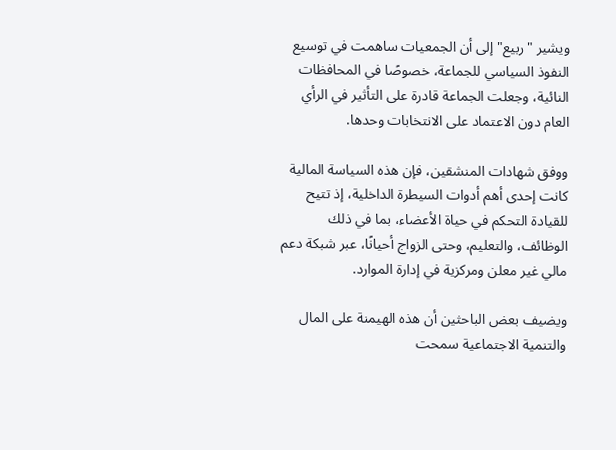ويشير "ربيع" إلى أن الجمعيات ساهمت في توسيع النفوذ السياسي للجماعة، خصوصًا في المحافظات النائية، وجعلت الجماعة قادرة على التأثير في الرأي العام دون الاعتماد على الانتخابات وحدها.

ووفق شهادات المنشقين، فإن هذه السياسة المالية كانت إحدى أهم أدوات السيطرة الداخلية، إذ تتيح للقيادة التحكم في حياة الأعضاء، بما في ذلك الوظائف، والتعليم، وحتى الزواج أحيانًا، عبر شبكة دعم مالي غير معلن ومركزية في إدارة الموارد.

ويضيف بعض الباحثين أن هذه الهيمنة على المال والتنمية الاجتماعية سمحت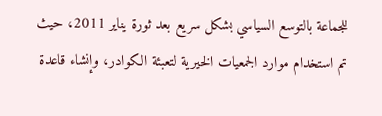للجماعة بالتوسع السياسي بشكل سريع بعد ثورة يناير 2011، حيث تم استخدام موارد الجمعيات الخيرية لتعبئة الكوادر، وإنشاء قاعدة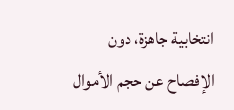انتخابية جاهزة، دون الإفصاح عن حجم الأموال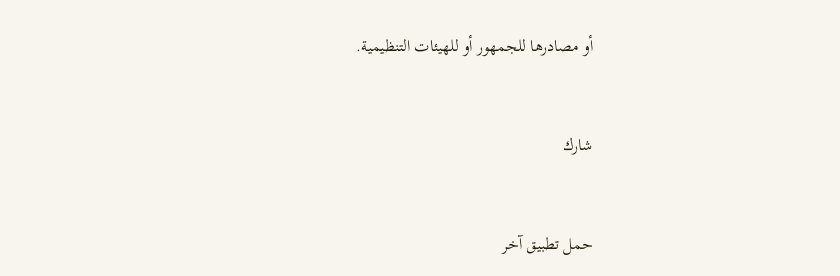أو مصادرها للجمهور أو للهيئات التنظيمية.


شارك


حمل تطبيق آخر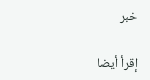خبر

إقرأ أيضا